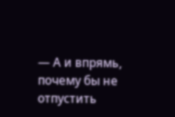— А и впрямь, почему бы не отпустить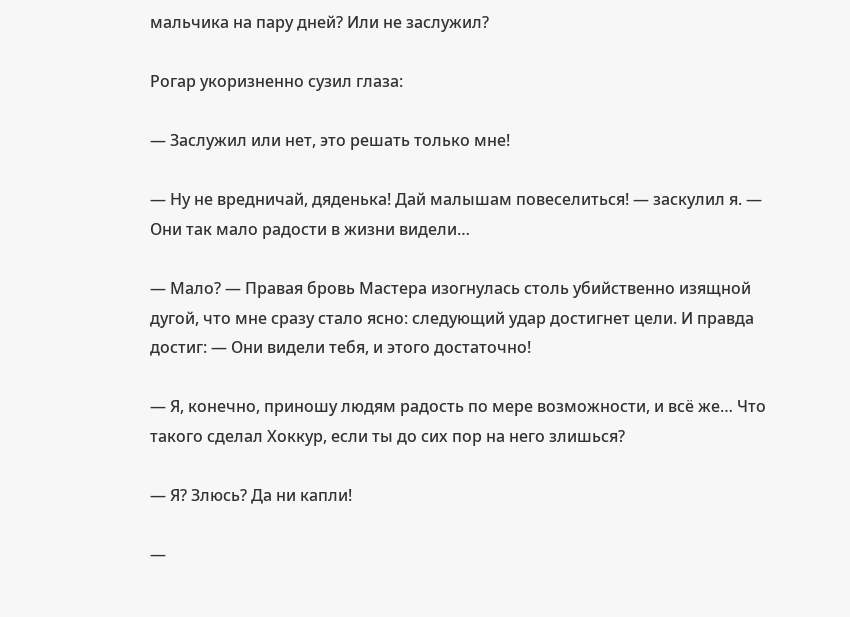мальчика на пару дней? Или не заслужил?

Рогар укоризненно сузил глаза:

— Заслужил или нет, это решать только мне!

— Ну не вредничай, дяденька! Дай малышам повеселиться! — заскулил я. — Они так мало радости в жизни видели…

— Мало? — Правая бровь Мастера изогнулась столь убийственно изящной дугой, что мне сразу стало ясно: следующий удар достигнет цели. И правда достиг: — Они видели тебя, и этого достаточно!

— Я, конечно, приношу людям радость по мере возможности, и всё же… Что такого сделал Хоккур, если ты до сих пор на него злишься?

— Я? Злюсь? Да ни капли!

—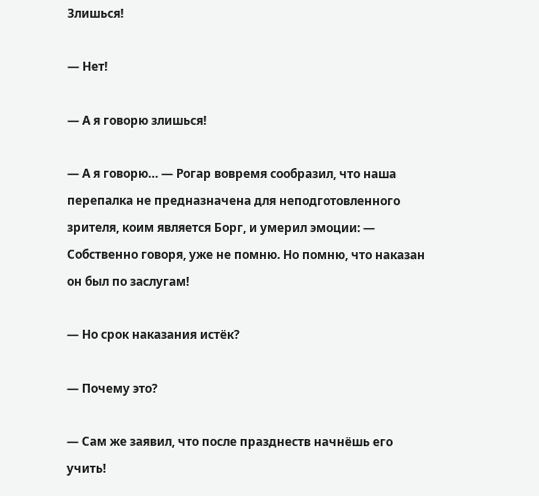Злишься!

— Нет!

— А я говорю злишься!

— А я говорю… — Рогар вовремя сообразил, что наша перепалка не предназначена для неподготовленного зрителя, коим является Борг, и умерил эмоции: — Собственно говоря, уже не помню. Но помню, что наказан он был по заслугам!

— Но срок наказания истёк?

— Почему это?

— Сам же заявил, что после празднеств начнёшь его учить!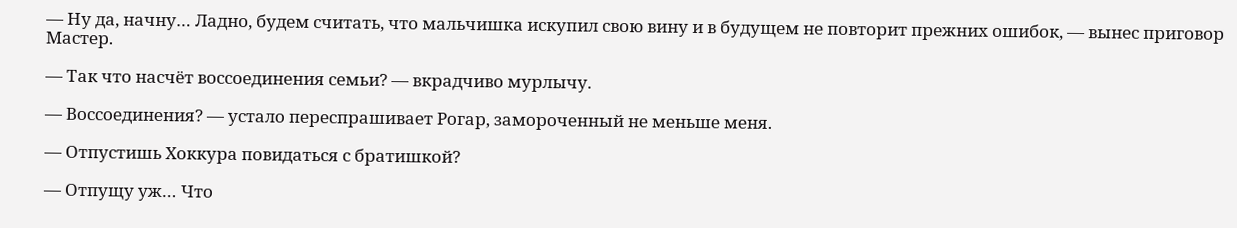— Ну да, начну… Ладно, будем считать, что мальчишка искупил свою вину и в будущем не повторит прежних ошибок, — вынес приговор Мастер.

— Так что насчёт воссоединения семьи? — вкрадчиво мурлычу.

— Воссоединения? — устало переспрашивает Рогар, замороченный не меньше меня.

— Отпустишь Хоккура повидаться с братишкой?

— Отпущу уж… Что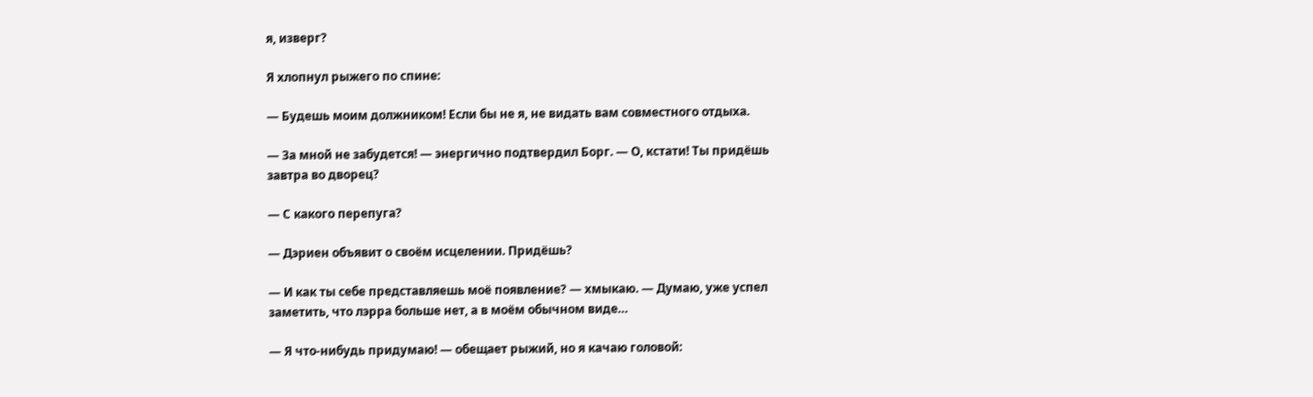я, изверг?

Я хлопнул рыжего по спине:

— Будешь моим должником! Если бы не я, не видать вам совместного отдыха.

— За мной не забудется! — энергично подтвердил Борг. — О, кстати! Ты придёшь завтра во дворец?

— С какого перепуга?

— Дэриен объявит о своём исцелении. Придёшь?

— И как ты себе представляешь моё появление? — хмыкаю. — Думаю, уже успел заметить, что лэрра больше нет, а в моём обычном виде…

— Я что-нибудь придумаю! — обещает рыжий, но я качаю головой: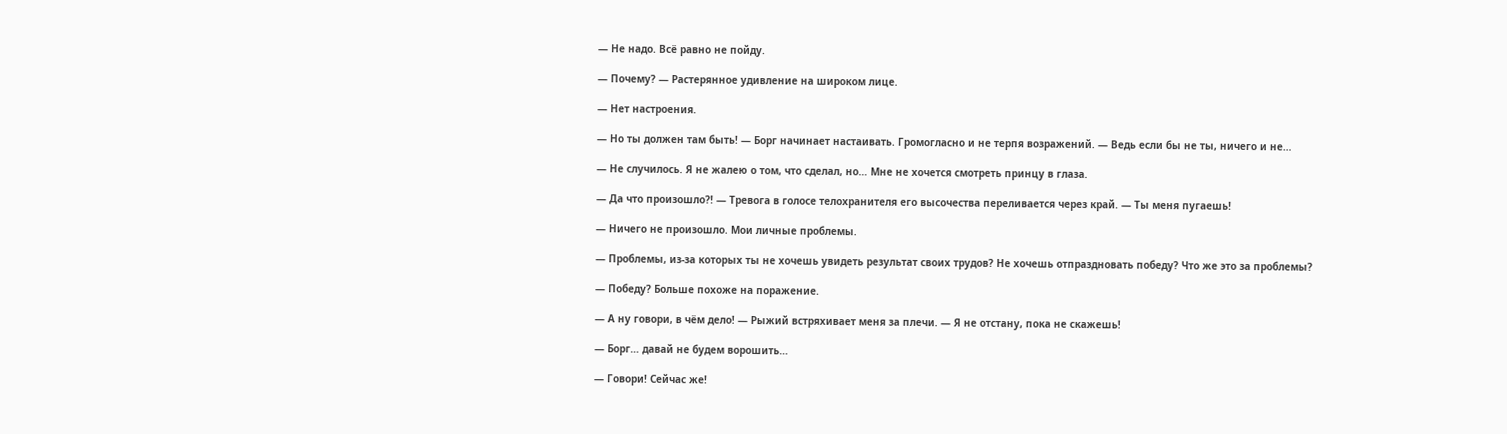— Не надо. Всё равно не пойду.

— Почему? — Растерянное удивление на широком лице.

— Нет настроения.

— Но ты должен там быть! — Борг начинает настаивать. Громогласно и не терпя возражений. — Ведь если бы не ты, ничего и не…

— Не случилось. Я не жалею о том, что сделал, но… Мне не хочется смотреть принцу в глаза.

— Да что произошло?! — Тревога в голосе телохранителя его высочества переливается через край. — Ты меня пугаешь!

— Ничего не произошло. Мои личные проблемы.

— Проблемы, из-за которых ты не хочешь увидеть результат своих трудов? Не хочешь отпраздновать победу? Что же это за проблемы?

— Победу? Больше похоже на поражение.

— А ну говори, в чём дело! — Рыжий встряхивает меня за плечи. — Я не отстану, пока не скажешь!

— Борг… давай не будем ворошить…

— Говори! Сейчас же!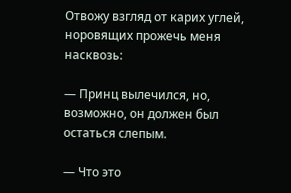Отвожу взгляд от карих углей, норовящих прожечь меня насквозь:

— Принц вылечился, но, возможно, он должен был остаться слепым.

— Что это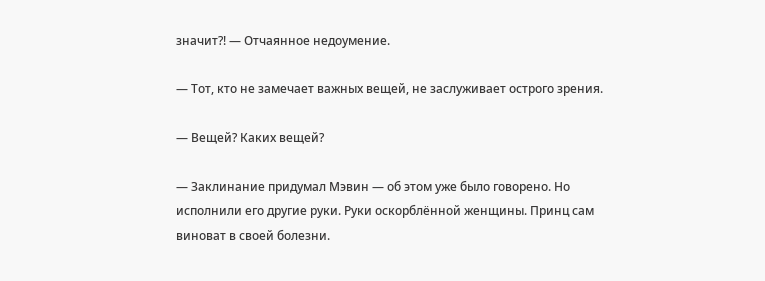значит?! — Отчаянное недоумение.

— Тот, кто не замечает важных вещей, не заслуживает острого зрения.

— Вещей? Каких вещей?

— Заклинание придумал Мэвин — об этом уже было говорено. Но исполнили его другие руки. Руки оскорблённой женщины. Принц сам виноват в своей болезни.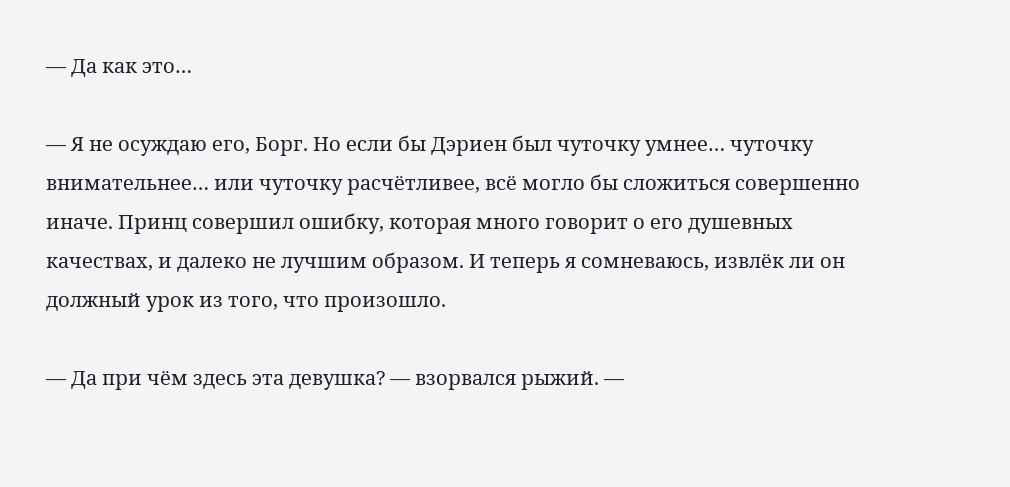— Да как это…

— Я не осуждаю его, Борг. Но если бы Дэриен был чуточку умнее… чуточку внимательнее… или чуточку расчётливее, всё могло бы сложиться совершенно иначе. Принц совершил ошибку, которая много говорит о его душевных качествах, и далеко не лучшим образом. И теперь я сомневаюсь, извлёк ли он должный урок из того, что произошло.

— Да при чём здесь эта девушка? — взорвался рыжий. —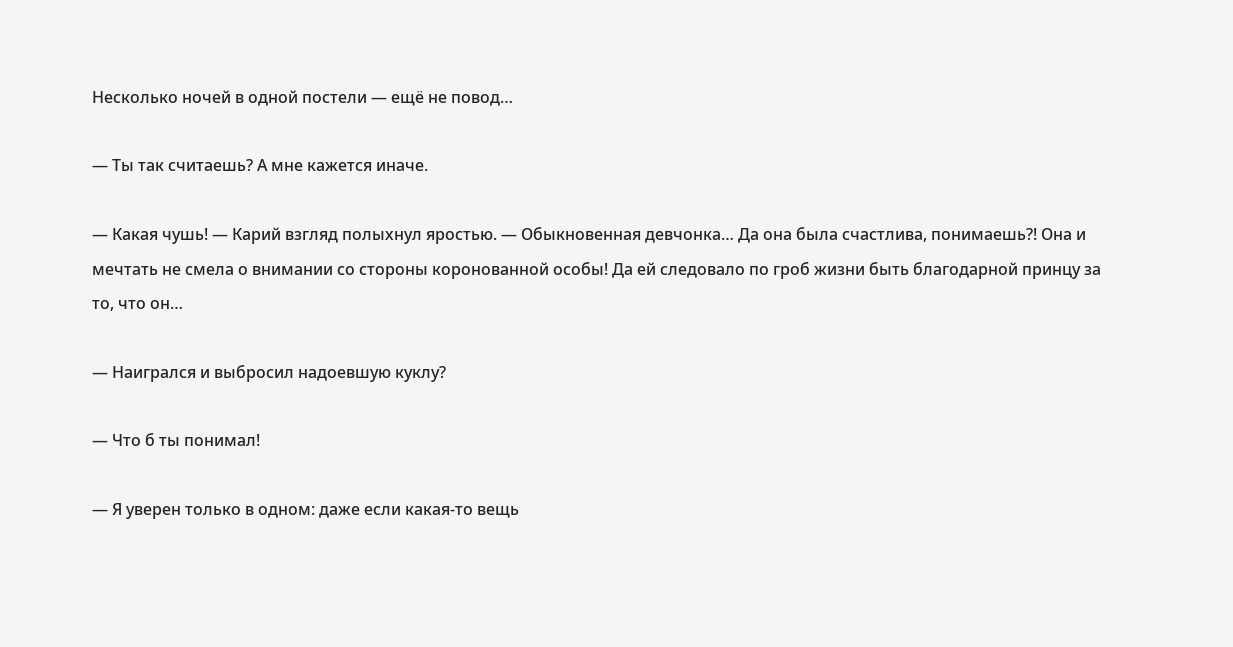Несколько ночей в одной постели — ещё не повод…

— Ты так считаешь? А мне кажется иначе.

— Какая чушь! — Карий взгляд полыхнул яростью. — Обыкновенная девчонка… Да она была счастлива, понимаешь?! Она и мечтать не смела о внимании со стороны коронованной особы! Да ей следовало по гроб жизни быть благодарной принцу за то, что он…

— Наигрался и выбросил надоевшую куклу?

— Что б ты понимал!

— Я уверен только в одном: даже если какая-то вещь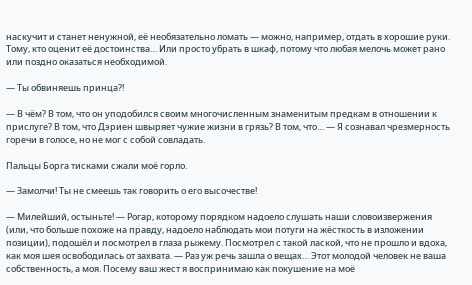наскучит и станет ненужной, её необязательно ломать — можно, например, отдать в хорошие руки. Тому, кто оценит её достоинства… Или просто убрать в шкаф, потому что любая мелочь может рано или поздно оказаться необходимой.

— Ты обвиняешь принца?!

— В чём? В том, что он уподобился своим многочисленным знаменитым предкам в отношении к прислуге? В том, что Дэриен швыряет чужие жизни в грязь? В том, что… — Я сознавал чрезмерность горечи в голосе, но не мог с собой совладать.

Пальцы Борга тисками сжали моё горло.

— Замолчи! Ты не смеешь так говорить о его высочестве!

— Милейший, остыньте! — Рогар, которому порядком надоело слушать наши словоизвержения (или, что больше похоже на правду, надоело наблюдать мои потуги на жёсткость в изложении позиции), подошёл и посмотрел в глаза рыжему. Посмотрел с такой лаской, что не прошло и вдоха, как моя шея освободилась от захвата. — Раз уж речь зашла о вещах… Этот молодой человек не ваша собственность, а моя. Посему ваш жест я воспринимаю как покушение на моё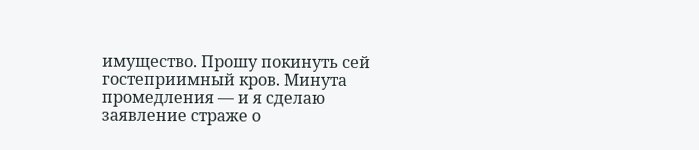имущество. Прошу покинуть сей гостеприимный кров. Минута промедления — и я сделаю заявление страже о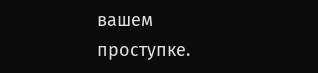вашем проступке.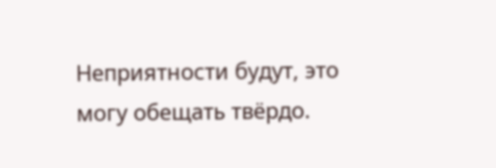Неприятности будут, это могу обещать твёрдо.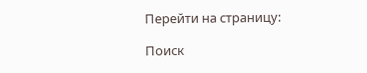Перейти на страницу:

Поиск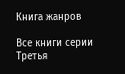Книга жанров

Все книги серии Третья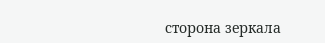сторона зеркала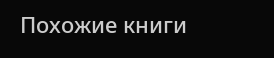Похожие книги